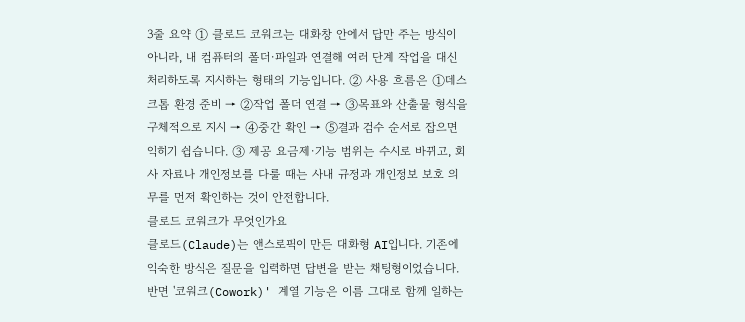3줄 요약 ① 클로드 코워크는 대화창 안에서 답만 주는 방식이 아니라, 내 컴퓨터의 폴더·파일과 연결해 여러 단계 작업을 대신 처리하도록 지시하는 형태의 기능입니다. ② 사용 흐름은 ①데스크톱 환경 준비 → ②작업 폴더 연결 → ③목표와 산출물 형식을 구체적으로 지시 → ④중간 확인 → ⑤결과 검수 순서로 잡으면 익히기 쉽습니다. ③ 제공 요금제·기능 범위는 수시로 바뀌고, 회사 자료나 개인정보를 다룰 때는 사내 규정과 개인정보 보호 의무를 먼저 확인하는 것이 안전합니다.
클로드 코워크가 무엇인가요
클로드(Claude)는 앤스로픽이 만든 대화형 AI입니다. 기존에 익숙한 방식은 질문을 입력하면 답변을 받는 채팅형이었습니다. 반면 '코워크(Cowork)' 계열 기능은 이름 그대로 함께 일하는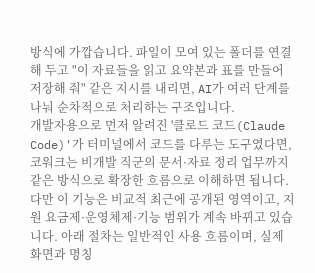방식에 가깝습니다. 파일이 모여 있는 폴더를 연결해 두고 "이 자료들을 읽고 요약본과 표를 만들어 저장해 줘" 같은 지시를 내리면, AI가 여러 단계를 나눠 순차적으로 처리하는 구조입니다.
개발자용으로 먼저 알려진 '클로드 코드(Claude Code)'가 터미널에서 코드를 다루는 도구였다면, 코워크는 비개발 직군의 문서·자료 정리 업무까지 같은 방식으로 확장한 흐름으로 이해하면 됩니다.
다만 이 기능은 비교적 최근에 공개된 영역이고, 지원 요금제·운영체제·기능 범위가 계속 바뀌고 있습니다. 아래 절차는 일반적인 사용 흐름이며, 실제 화면과 명칭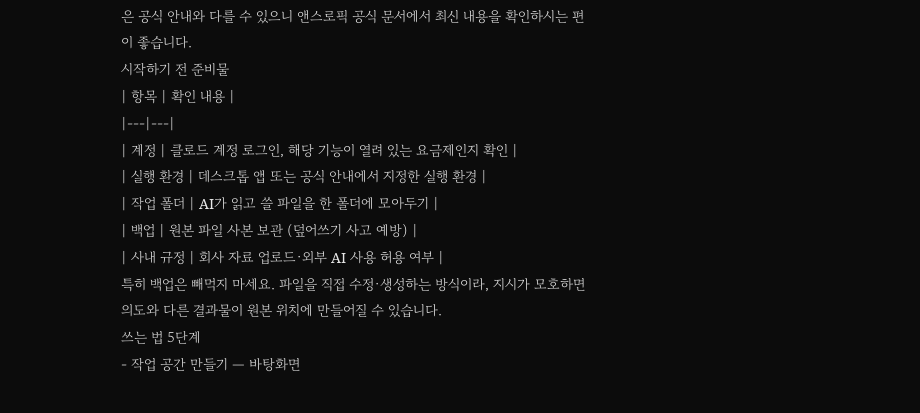은 공식 안내와 다를 수 있으니 앤스로픽 공식 문서에서 최신 내용을 확인하시는 편이 좋습니다.
시작하기 전 준비물
| 항목 | 확인 내용 |
|---|---|
| 계정 | 클로드 계정 로그인, 해당 기능이 열려 있는 요금제인지 확인 |
| 실행 환경 | 데스크톱 앱 또는 공식 안내에서 지정한 실행 환경 |
| 작업 폴더 | AI가 읽고 쓸 파일을 한 폴더에 모아두기 |
| 백업 | 원본 파일 사본 보관 (덮어쓰기 사고 예방) |
| 사내 규정 | 회사 자료 업로드·외부 AI 사용 허용 여부 |
특히 백업은 빼먹지 마세요. 파일을 직접 수정·생성하는 방식이라, 지시가 모호하면 의도와 다른 결과물이 원본 위치에 만들어질 수 있습니다.
쓰는 법 5단계
- 작업 공간 만들기 — 바탕화면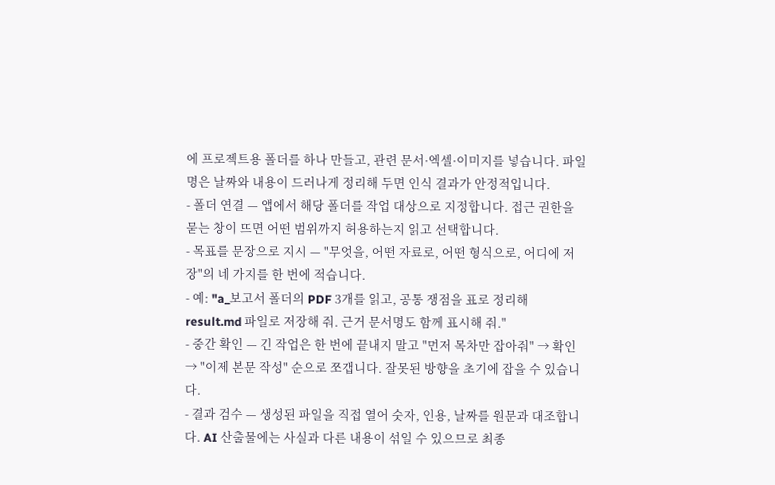에 프로젝트용 폴더를 하나 만들고, 관련 문서·엑셀·이미지를 넣습니다. 파일명은 날짜와 내용이 드러나게 정리해 두면 인식 결과가 안정적입니다.
- 폴더 연결 — 앱에서 해당 폴더를 작업 대상으로 지정합니다. 접근 권한을 묻는 창이 뜨면 어떤 범위까지 허용하는지 읽고 선택합니다.
- 목표를 문장으로 지시 — "무엇을, 어떤 자료로, 어떤 형식으로, 어디에 저장"의 네 가지를 한 번에 적습니다.
- 예: "a_보고서 폴더의 PDF 3개를 읽고, 공통 쟁점을 표로 정리해 result.md 파일로 저장해 줘. 근거 문서명도 함께 표시해 줘."
- 중간 확인 — 긴 작업은 한 번에 끝내지 말고 "먼저 목차만 잡아줘" → 확인 → "이제 본문 작성" 순으로 쪼갭니다. 잘못된 방향을 초기에 잡을 수 있습니다.
- 결과 검수 — 생성된 파일을 직접 열어 숫자, 인용, 날짜를 원문과 대조합니다. AI 산출물에는 사실과 다른 내용이 섞일 수 있으므로 최종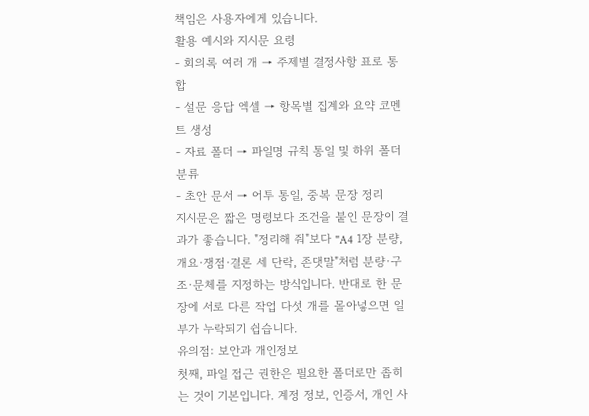책임은 사용자에게 있습니다.
활용 예시와 지시문 요령
- 회의록 여러 개 → 주제별 결정사항 표로 통합
- 설문 응답 엑셀 → 항목별 집계와 요약 코멘트 생성
- 자료 폴더 → 파일명 규칙 통일 및 하위 폴더 분류
- 초안 문서 → 어투 통일, 중복 문장 정리
지시문은 짧은 명령보다 조건을 붙인 문장이 결과가 좋습니다. "정리해 줘"보다 "A4 1장 분량, 개요·쟁점·결론 세 단락, 존댓말"처럼 분량·구조·문체를 지정하는 방식입니다. 반대로 한 문장에 서로 다른 작업 다섯 개를 몰아넣으면 일부가 누락되기 쉽습니다.
유의점: 보안과 개인정보
첫째, 파일 접근 권한은 필요한 폴더로만 좁히는 것이 기본입니다. 계정 정보, 인증서, 개인 사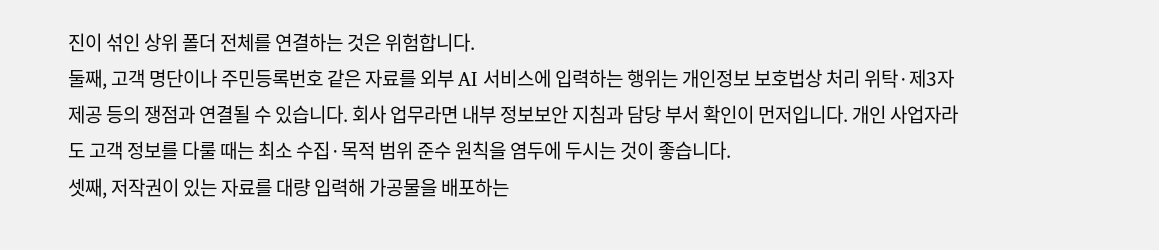진이 섞인 상위 폴더 전체를 연결하는 것은 위험합니다.
둘째, 고객 명단이나 주민등록번호 같은 자료를 외부 AI 서비스에 입력하는 행위는 개인정보 보호법상 처리 위탁·제3자 제공 등의 쟁점과 연결될 수 있습니다. 회사 업무라면 내부 정보보안 지침과 담당 부서 확인이 먼저입니다. 개인 사업자라도 고객 정보를 다룰 때는 최소 수집·목적 범위 준수 원칙을 염두에 두시는 것이 좋습니다.
셋째, 저작권이 있는 자료를 대량 입력해 가공물을 배포하는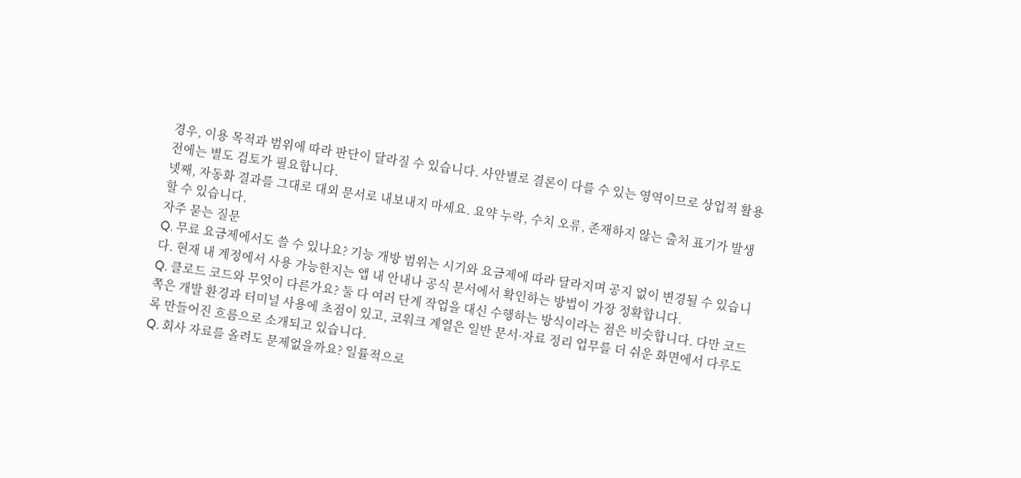경우, 이용 목적과 범위에 따라 판단이 달라질 수 있습니다. 사안별로 결론이 다를 수 있는 영역이므로 상업적 활용 전에는 별도 검토가 필요합니다.
넷째, 자동화 결과를 그대로 대외 문서로 내보내지 마세요. 요약 누락, 수치 오류, 존재하지 않는 출처 표기가 발생할 수 있습니다.
자주 묻는 질문
Q. 무료 요금제에서도 쓸 수 있나요? 기능 개방 범위는 시기와 요금제에 따라 달라지며 공지 없이 변경될 수 있습니다. 현재 내 계정에서 사용 가능한지는 앱 내 안내나 공식 문서에서 확인하는 방법이 가장 정확합니다.
Q. 클로드 코드와 무엇이 다른가요? 둘 다 여러 단계 작업을 대신 수행하는 방식이라는 점은 비슷합니다. 다만 코드 쪽은 개발 환경과 터미널 사용에 초점이 있고, 코워크 계열은 일반 문서·자료 정리 업무를 더 쉬운 화면에서 다루도록 만들어진 흐름으로 소개되고 있습니다.
Q. 회사 자료를 올려도 문제없을까요? 일률적으로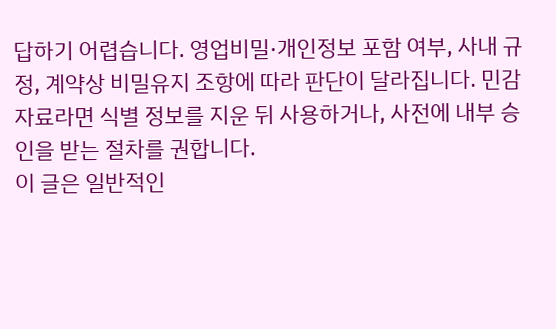답하기 어렵습니다. 영업비밀·개인정보 포함 여부, 사내 규정, 계약상 비밀유지 조항에 따라 판단이 달라집니다. 민감 자료라면 식별 정보를 지운 뒤 사용하거나, 사전에 내부 승인을 받는 절차를 권합니다.
이 글은 일반적인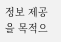정보 제공을 목적으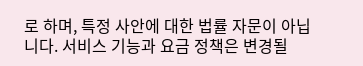로 하며, 특정 사안에 대한 법률 자문이 아닙니다. 서비스 기능과 요금 정책은 변경될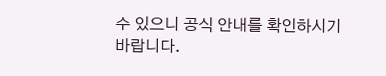수 있으니 공식 안내를 확인하시기 바랍니다.